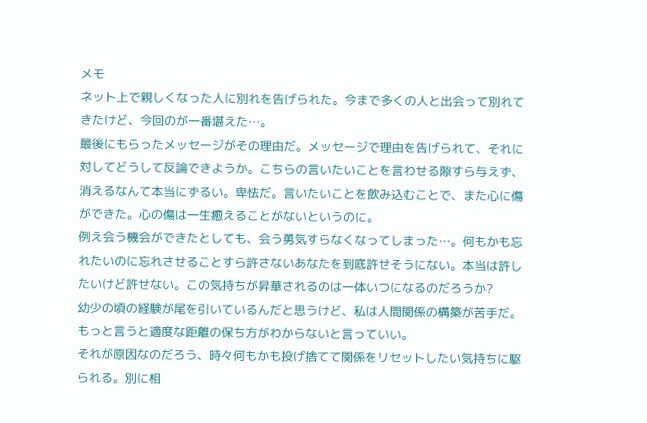メモ
ネット上で親しくなった人に別れを告げられた。今まで多くの人と出会って別れてきたけど、今回のが一番堪えた…。
最後にもらったメッセージがその理由だ。メッセージで理由を告げられて、それに対してどうして反論できようか。こちらの言いたいことを言わせる隙すら与えず、消えるなんて本当にずるい。卑怯だ。言いたいことを飲み込むことで、また心に傷ができた。心の傷は一生癒えることがないというのに。
例え会う機会ができたとしても、会う勇気すらなくなってしまった…。何もかも忘れたいのに忘れさせることすら許さないあなたを到底許せそうにない。本当は許したいけど許せない。この気持ちが昇華されるのは一体いつになるのだろうか?
幼少の頃の経験が尾を引いているんだと思うけど、私は人間関係の構築が苦手だ。もっと言うと適度な距離の保ち方がわからないと言っていい。
それが原因なのだろう、時々何もかも投げ捨てて関係をリセットしたい気持ちに駆られる。別に相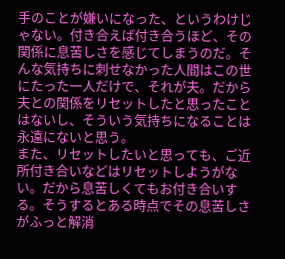手のことが嫌いになった、というわけじゃない。付き合えば付き合うほど、その関係に息苦しさを感じてしまうのだ。そんな気持ちに刺せなかった人間はこの世にたった一人だけで、それが夫。だから夫との関係をリセットしたと思ったことはないし、そういう気持ちになることは永遠にないと思う。
また、リセットしたいと思っても、ご近所付き合いなどはリセットしようがない。だから息苦しくてもお付き合いする。そうするとある時点でその息苦しさがふっと解消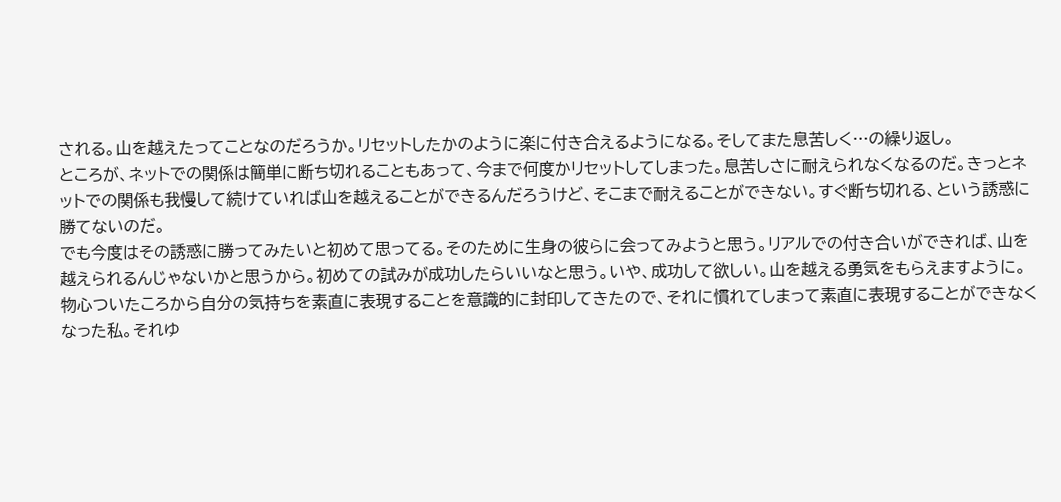される。山を越えたってことなのだろうか。リセットしたかのように楽に付き合えるようになる。そしてまた息苦しく…の繰り返し。
ところが、ネットでの関係は簡単に断ち切れることもあって、今まで何度かリセットしてしまった。息苦しさに耐えられなくなるのだ。きっとネットでの関係も我慢して続けていれば山を越えることができるんだろうけど、そこまで耐えることができない。すぐ断ち切れる、という誘惑に勝てないのだ。
でも今度はその誘惑に勝ってみたいと初めて思ってる。そのために生身の彼らに会ってみようと思う。リアルでの付き合いができれば、山を越えられるんじゃないかと思うから。初めての試みが成功したらいいなと思う。いや、成功して欲しい。山を越える勇気をもらえますように。
物心ついたころから自分の気持ちを素直に表現することを意識的に封印してきたので、それに慣れてしまって素直に表現することができなくなった私。それゆ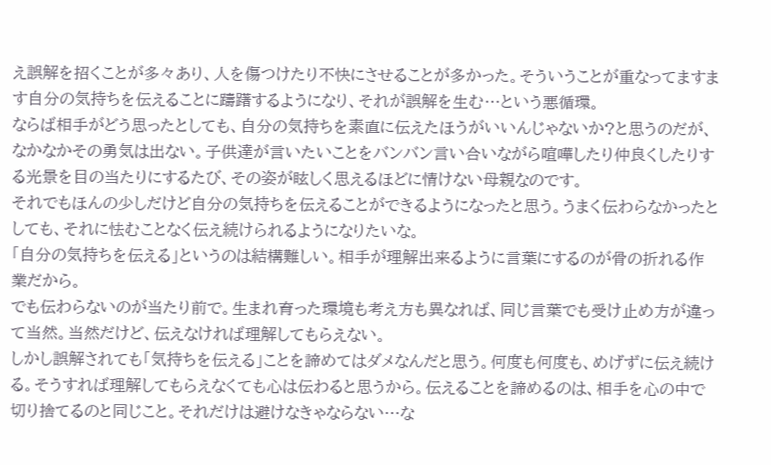え誤解を招くことが多々あり、人を傷つけたり不快にさせることが多かった。そういうことが重なってますます自分の気持ちを伝えることに躊躇するようになり、それが誤解を生む…という悪循環。
ならば相手がどう思ったとしても、自分の気持ちを素直に伝えたほうがいいんじゃないか?と思うのだが、なかなかその勇気は出ない。子供達が言いたいことをバンバン言い合いながら喧嘩したり仲良くしたりする光景を目の当たりにするたび、その姿が眩しく思えるほどに情けない母親なのです。
それでもほんの少しだけど自分の気持ちを伝えることができるようになったと思う。うまく伝わらなかったとしても、それに怯むことなく伝え続けられるようになりたいな。
「自分の気持ちを伝える」というのは結構難しい。相手が理解出来るように言葉にするのが骨の折れる作業だから。
でも伝わらないのが当たり前で。生まれ育った環境も考え方も異なれば、同じ言葉でも受け止め方が違って当然。当然だけど、伝えなければ理解してもらえない。
しかし誤解されても「気持ちを伝える」ことを諦めてはダメなんだと思う。何度も何度も、めげずに伝え続ける。そうすれば理解してもらえなくても心は伝わると思うから。伝えることを諦めるのは、相手を心の中で切り捨てるのと同じこと。それだけは避けなきゃならない…な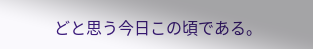どと思う今日この頃である。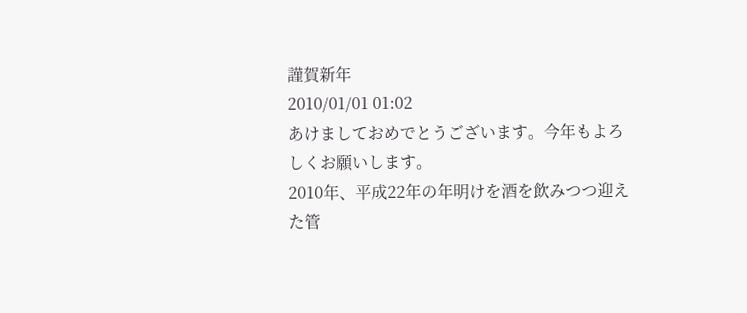謹賀新年
2010/01/01 01:02
あけましておめでとうございます。今年もよろしくお願いします。
2010年、平成22年の年明けを酒を飲みつつ迎えた管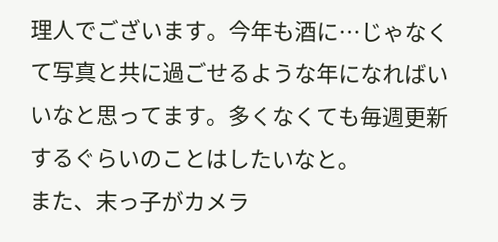理人でございます。今年も酒に…じゃなくて写真と共に過ごせるような年になればいいなと思ってます。多くなくても毎週更新するぐらいのことはしたいなと。
また、末っ子がカメラ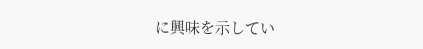に興味を示してい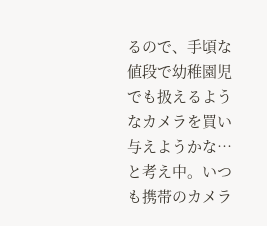るので、手頃な値段で幼稚園児でも扱えるようなカメラを買い与えようかな…と考え中。いつも携帯のカメラ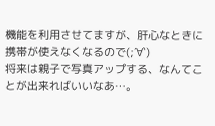機能を利用させてますが、肝心なときに携帯が使えなくなるので(;´∀`)
将来は親子で写真アップする、なんてことが出来ればいいなあ…。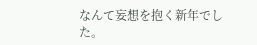なんて妄想を抱く新年でした。